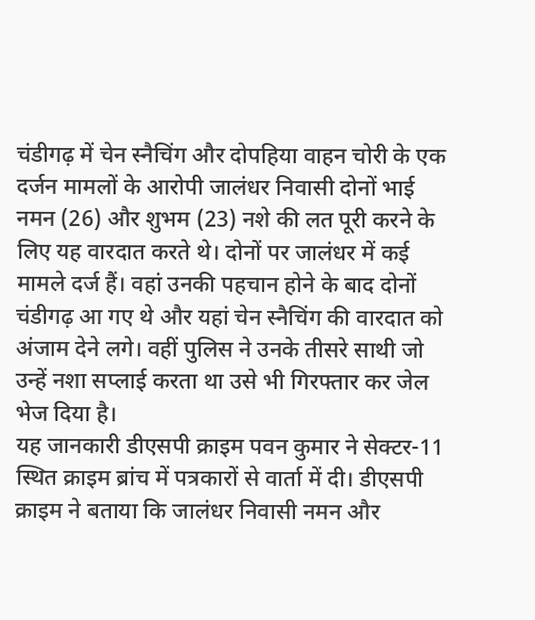चंडीगढ़ में चेन स्नैचिंग और दोपहिया वाहन चोरी के एक दर्जन मामलों के आरोपी जालंधर निवासी दोनों भाई नमन (26) और शुभम (23) नशे की लत पूरी करने के लिए यह वारदात करते थे। दोनों पर जालंधर में कई मामले दर्ज हैं। वहां उनकी पहचान होने के बाद दोनों चंडीगढ़ आ गए थे और यहां चेन स्नैचिंग की वारदात को अंजाम देने लगे। वहीं पुलिस ने उनके तीसरे साथी जो उन्हें नशा सप्लाई करता था उसे भी गिरफ्तार कर जेल भेज दिया है।
यह जानकारी डीएसपी क्राइम पवन कुमार ने सेक्टर-11 स्थित क्राइम ब्रांच में पत्रकारों से वार्ता में दी। डीएसपी क्राइम ने बताया कि जालंधर निवासी नमन और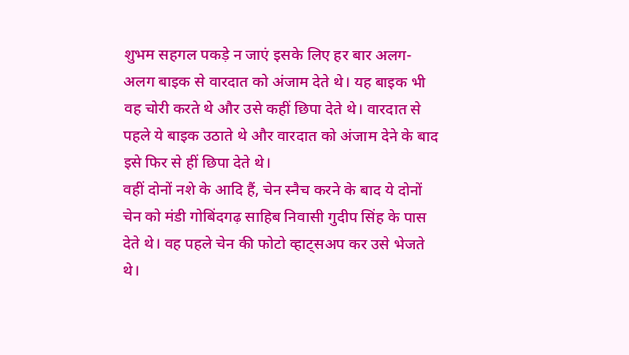शुभम सहगल पकड़े न जाएं इसके लिए हर बार अलग-अलग बाइक से वारदात को अंजाम देते थे। यह बाइक भी वह चोरी करते थे और उसे कहीं छिपा देते थे। वारदात से पहले ये बाइक उठाते थे और वारदात को अंजाम देने के बाद इसे फिर से हीं छिपा देते थे।
वहीं दोनों नशे के आदि हैं, चेन स्नैच करने के बाद ये दोनों चेन को मंडी गोबिंदगढ़ साहिब निवासी गुदीप सिंह के पास देते थे। वह पहले चेन की फोटो व्हाट्सअप कर उसे भेजते थे।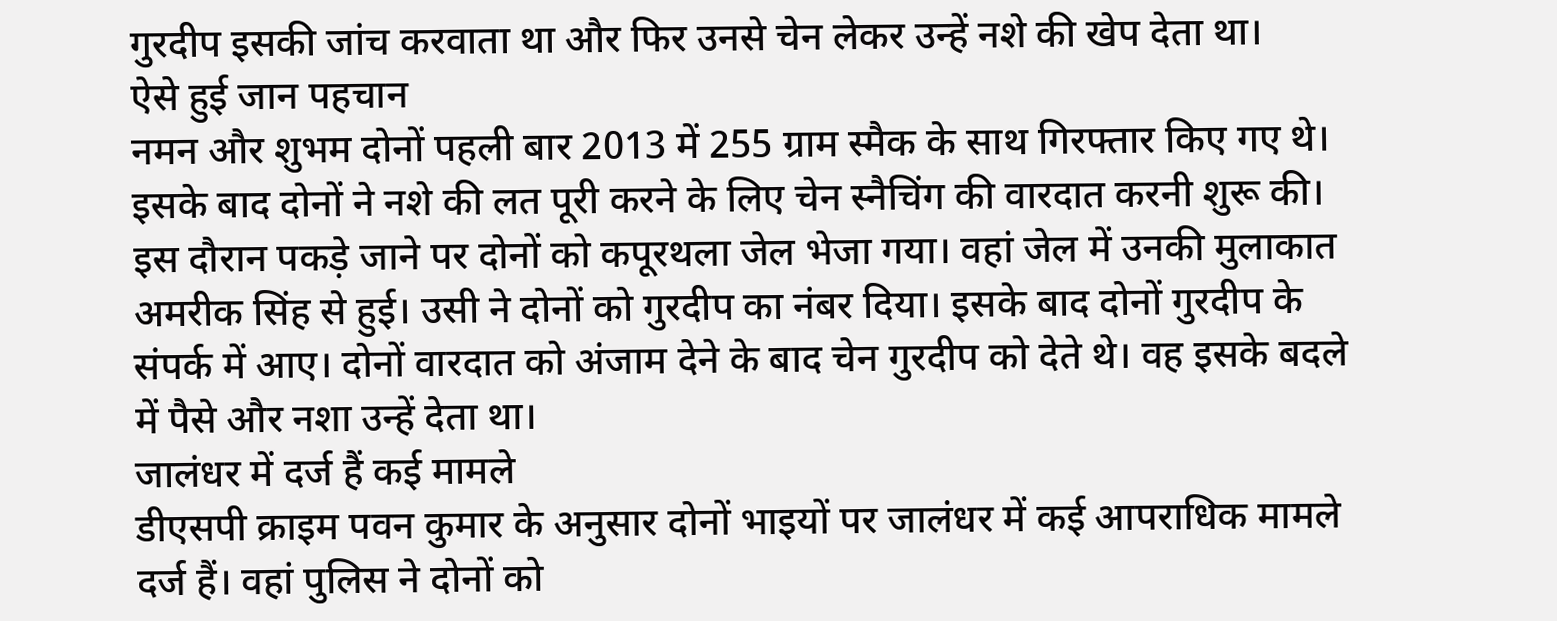गुरदीप इसकी जांच करवाता था और फिर उनसे चेन लेकर उन्हें नशे की खेप देता था।
ऐसे हुई जान पहचान
नमन और शुभम दोनों पहली बार 2013 में 255 ग्राम स्मैक के साथ गिरफ्तार किए गए थे। इसके बाद दोनों ने नशे की लत पूरी करने के लिए चेन स्नैचिंग की वारदात करनी शुरू की। इस दौरान पकड़े जाने पर दोनों को कपूरथला जेल भेजा गया। वहां जेल में उनकी मुलाकात अमरीक सिंह से हुई। उसी ने दोनों को गुरदीप का नंबर दिया। इसके बाद दोनों गुरदीप के संपर्क में आए। दोनों वारदात को अंजाम देने के बाद चेन गुरदीप को देते थे। वह इसके बदले में पैसे और नशा उन्हें देता था।
जालंधर में दर्ज हैं कई मामले
डीएसपी क्राइम पवन कुमार के अनुसार दोनों भाइयों पर जालंधर में कई आपराधिक मामले दर्ज हैं। वहां पुलिस ने दोनों को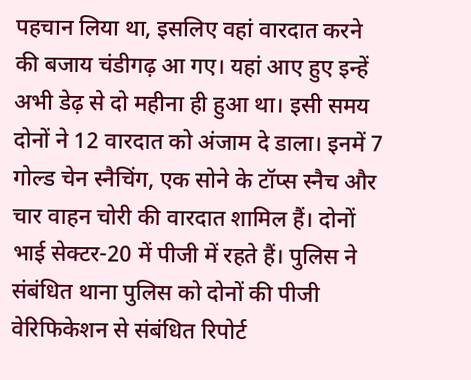पहचान लिया था, इसलिए वहां वारदात करने की बजाय चंडीगढ़ आ गए। यहां आए हुए इन्हें अभी डेढ़ से दो महीना ही हुआ था। इसी समय दोनों ने 12 वारदात को अंजाम दे डाला। इनमें 7 गोल्ड चेन स्नैचिंग, एक सोने के टॉप्स स्नैच और चार वाहन चोरी की वारदात शामिल हैं। दोनों भाई सेक्टर-20 में पीजी में रहते हैं। पुलिस ने संबंधित थाना पुलिस को दोनों की पीजी वेरिफिकेशन से संबंधित रिपोर्ट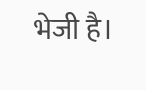भेजी है।